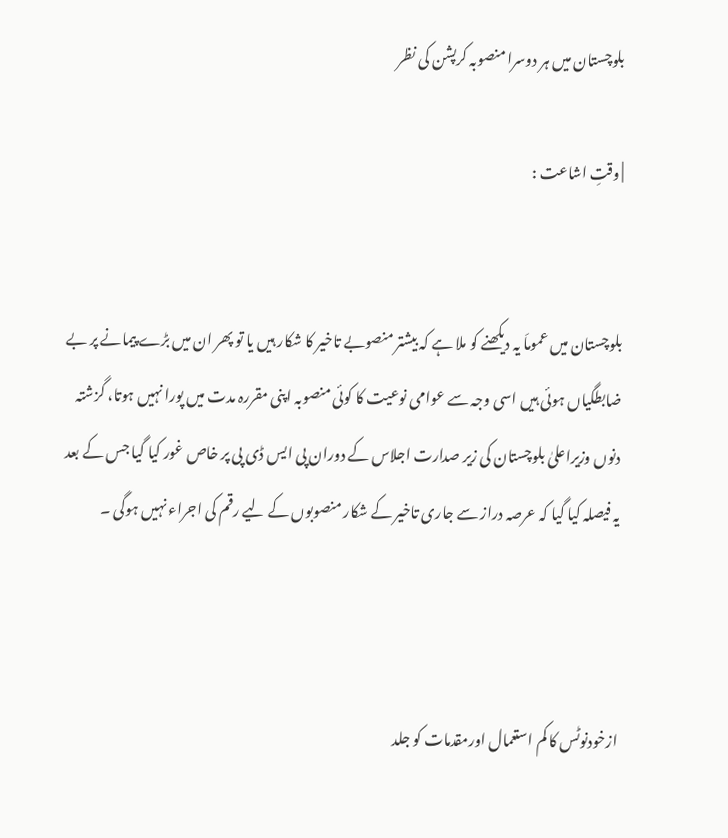بلوچستان میں ہر دوسرا منصوبہ کرپشن کی نظر

| وقتِ اشاعت :


بلوچستان میں عموماَ یہ دیکھنے کو ملا ہے کہ بیشتر منصوبے تاخیر کا شکار ہیں یا تو پھر ان میں بڑے پیمانے پر بے ضابطگیاں ہوئی ہیں اسی وجہ سے عوامی نوعیت کا کوئی منصوبہ اپنی مقررہ مدت میں پورا نہیں ہوتا، گزشتہ دنوں وزیراعلیٰ بلوچستان کی زیر صدارت اجلاس کے دوران پی ایس ڈی پی پر خاص غور کیا گیا جس کے بعد یہ فیصلہ کیا گیا کہ عرصہ دراز سے جاری تاخیر کے شکار منصوبوں کے لیے رقم کی اجراء نہیں ہوگی ۔



ازخودنوٹس کا کم استعمال اورمقدمات کو جلد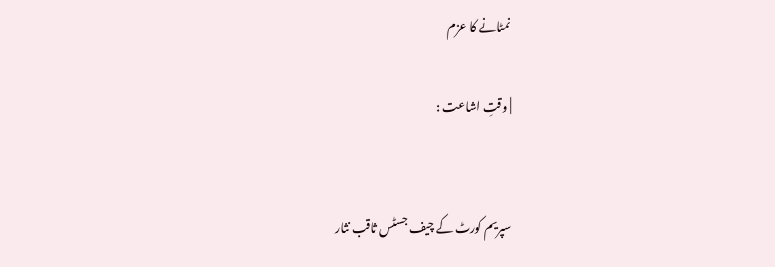نمٹانے کا عزم

| وقتِ اشاعت :


سپریم کورٹ کے چیف جسٹس ثاقب نثار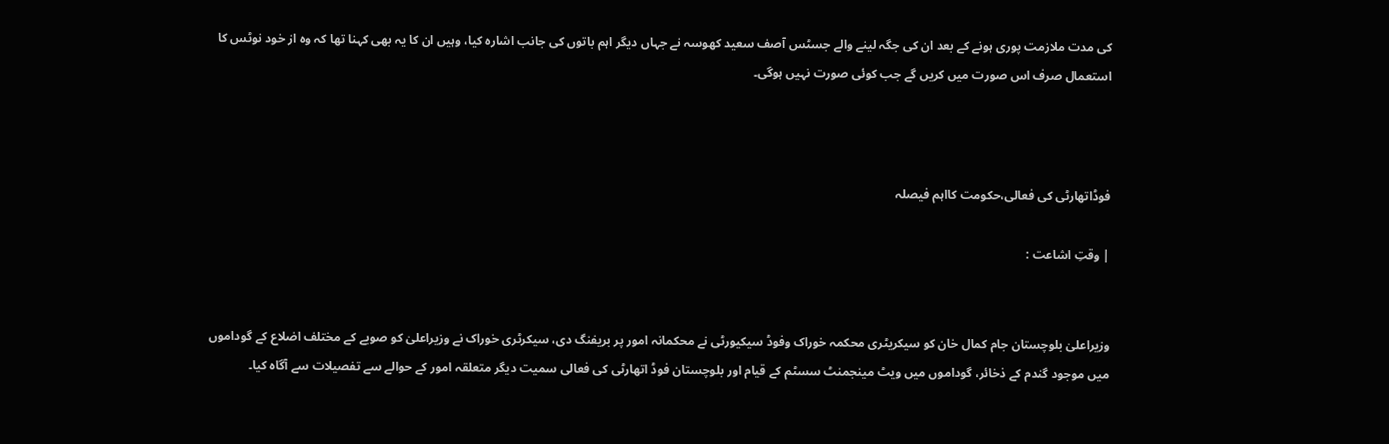کی مدت ملازمت پوری ہونے کے بعد ان کی جگہ لینے والے جسٹس آصف سعید کھوسہ نے جہاں دیگر اہم باتوں کی جانب اشارہ کیا، وہیں ان کا یہ بھی کہنا تھا کہ وہ از خود نوٹس کا استعمال صرف اس صورت میں کریں گے جب کوئی صورت نہیں ہوگی۔



فوڈاتھارٹی کی فعالی،حکومت کااہم فیصلہ

| وقتِ اشاعت :


وزیراعلیٰ بلوچستان جام کمال خان کو سیکریٹری محکمہ خوراک وفوڈ سیکیورٹی نے محکمانہ امور پر بریفنگ دی، سیکرٹری خوراک نے وزیراعلیٰ کو صوبے کے مختلف اضلاع کے گوداموں میں موجود گندم کے ذخائر، گوداموں میں ویٹ مینجمنٹ سسٹم کے قیام اور بلوچستان فوڈ اتھارٹی کی فعالی سمیت دیگر متعلقہ امور کے حوالے سے تفصیلات سے آگاہ کیا۔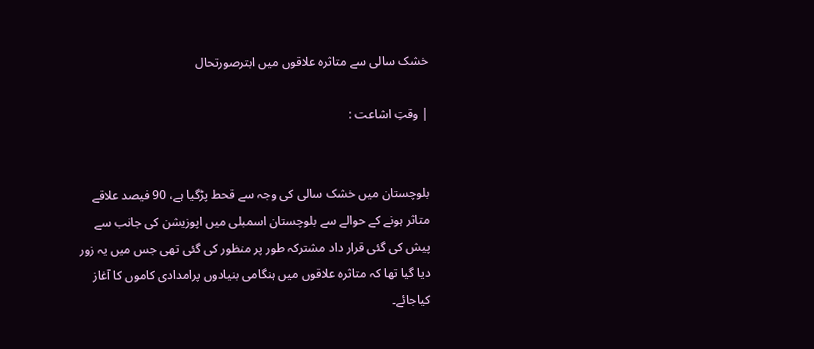خشک سالی سے متاثرہ علاقوں میں ابترصورتحال

| وقتِ اشاعت :


بلوچستان میں خشک سالی کی وجہ سے قحط پڑگیا ہے، 90 فیصد علاقے متاثر ہونے کے حوالے سے بلوچستان اسمبلی میں اپوزیشن کی جانب سے پیش کی گئی قرار داد مشترکہ طور پر منظور کی گئی تھی جس میں یہ زور دیا گیا تھا کہ متاثرہ علاقوں میں ہنگامی بنیادوں پرامدادی کاموں کا آغاز کیاجائے۔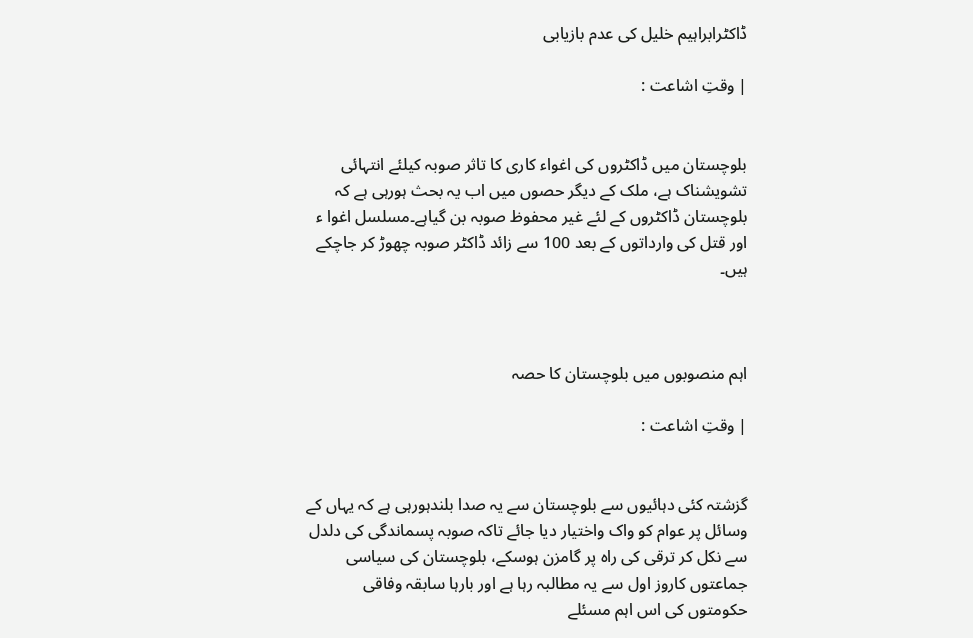ڈاکٹرابراہیم خلیل کی عدم بازیابی

| وقتِ اشاعت :


بلوچستان میں ڈاکٹروں کی اغواء کاری کا تاثر صوبہ کیلئے انتہائی تشویشناک ہے، ملک کے دیگر حصوں میں اب یہ بحث ہورہی ہے کہ بلوچستان ڈاکٹروں کے لئے غیر محفوظ صوبہ بن گیاہے۔مسلسل اغوا ء اور قتل کی وارداتوں کے بعد 100 سے زائد ڈاکٹر صوبہ چھوڑ کر جاچکے ہیں۔



اہم منصوبوں میں بلوچستان کا حصہ

| وقتِ اشاعت :


گزشتہ کئی دہائیوں سے بلوچستان سے یہ صدا بلندہورہی ہے کہ یہاں کے وسائل پر عوام کو واک واختیار دیا جائے تاکہ صوبہ پسماندگی کی دلدل سے نکل کر ترقی کی راہ پر گامزن ہوسکے، بلوچستان کی سیاسی جماعتوں کاروز اول سے یہ مطالبہ رہا ہے اور بارہا سابقہ وفاقی حکومتوں کی اس اہم مسئلے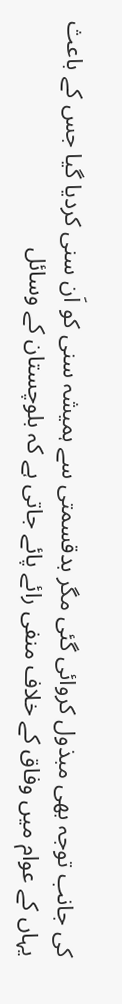کی جانب توجہ بھی مبذول کروائی گئی مگر بدقسمتی سے ہمیشہ سنی کو اَن سنی کردیا گیا جس کے باعث یہاں کے عوام میں وفاق کے خلاف منفی رائے پائے جاتی ہے کہ بلوچستان کے وسائل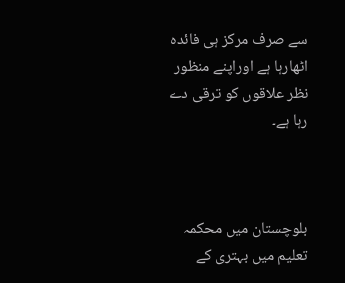سے صرف مرکز ہی فائدہ اٹھارہا ہے اوراپنے منظور نظر علاقوں کو ترقی دے رہا ہے۔



بلوچستان میں محکمہ تعلیم میں بہتری کے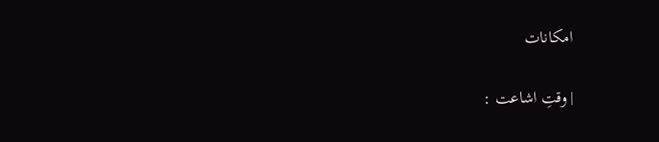امکانات

| وقتِ اشاعت :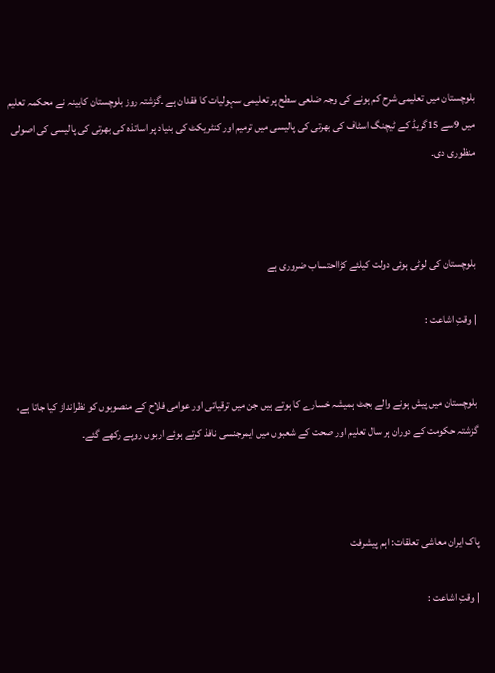بلوچستان میں تعلیمی شرح کم ہونے کی وجہ ضلعی سطح پر تعلیمی سہولیات کا فقدان ہے ۔گزشتہ روز بلوچستان کابینہ نے محکمہ تعلیم میں 9سے 15گریڈ کے ٹیچنگ اسٹاف کی بھرتی کی پالیسی میں ترمیم اور کنٹریکٹ کی بنیاد پر اساتذہ کی بھرتی کی پالیسی کی اصولی منظوری دی۔



بلوچستان کی لوٹی ہوئی دولت کیلئے کڑااحتساب ضروری ہے

| وقتِ اشاعت :


بلوچستان میں پیش ہونے والے بجٹ ہمیشہ خسارے کا ہوتے ہیں جن میں ترقیاتی اور عوامی فلاح کے منصوبوں کو نظرانداز کیا جاتا ہے، گزشتہ حکومت کے دوران ہر سال تعلیم اور صحت کے شعبوں میں ایمرجنسی نافذ کرتے ہوئے اربوں روپے رکھے گئے۔



پاک ایران معاشی تعلقات: اہم پیشرفت

| وقتِ اشاعت :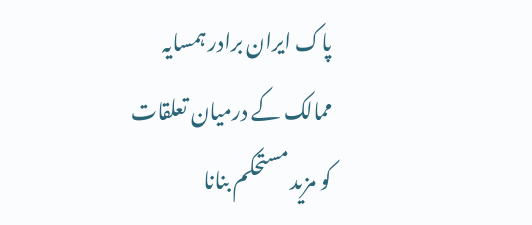پاک ایران برادر ہمسایہ ممالک کے درمیان تعلقات کو مزید مستحکم بنانا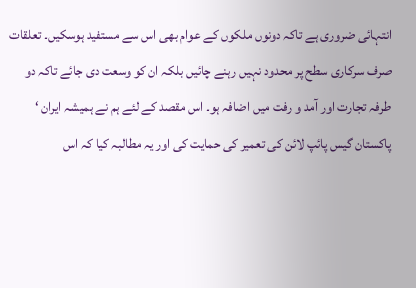انتہائی ضروری ہے تاکہ دونوں ملکوں کے عوام بھی اس سے مستفید ہوسکیں۔ تعلقات صرف سرکاری سطح پر محدود نہیں رہنے چائیں بلکہ ان کو وسعت دی جائے تاکہ دو طرفہ تجارت اور آمد و رفت میں اضافہ ہو۔ اس مقصد کے لئے ہم نے ہمیشہ ایران ‘ پاکستان گیس پائپ لائن کی تعمیر کی حمایت کی اور یہ مطالبہ کیا کہ اس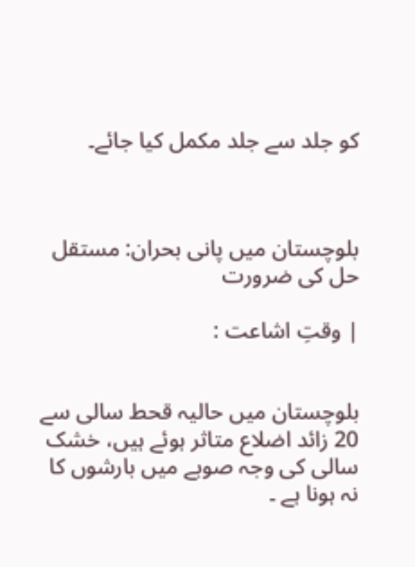کو جلد سے جلد مکمل کیا جائے۔



بلوچستان میں پانی بحران: مستقل حل کی ضرورت

| وقتِ اشاعت :


بلوچستان میں حالیہ قحط سالی سے 20 زائد اضلاع متاثر ہوئے ہیں، خشک سالی کی وجہ صوبے میں بارشوں کا نہ ہونا ہے ۔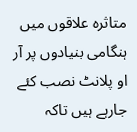متاثرہ علاقوں میں ہنگامی بنیادوں پر آر او پلانٹ نصب کئے جارہے ہیں تاکہ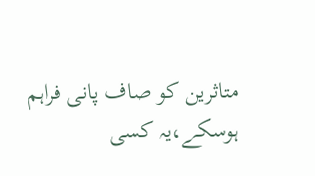متاثرین کو صاف پانی فراہم ہوسکے،یہ کسی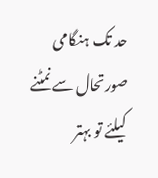حد تک ہنگامی صورتحال سے نمٹنے کیلئے تو بہتر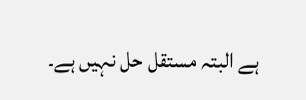ہے البتہ مستقل حل نہیں ہے۔